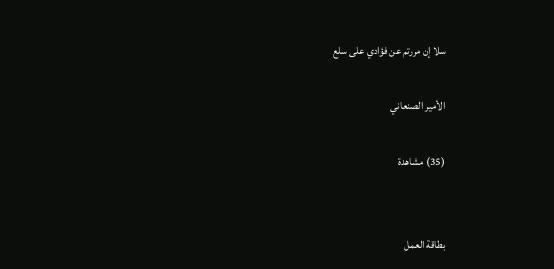سلا إن مررتم عن فؤادي على سلع

الأمير الصنعاني

(35) مشاهدة


بطاقة العمل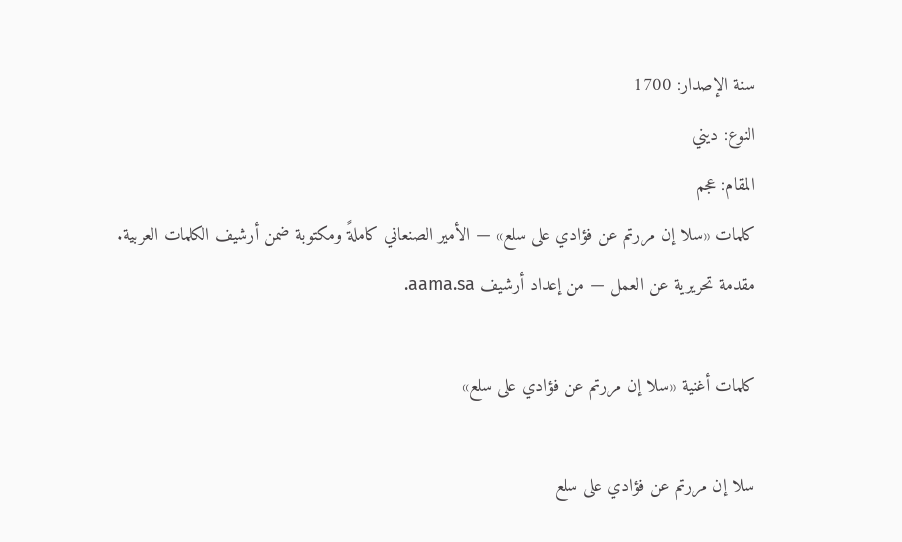سنة الإصدار: 1700
النوع: ديني
المقام: عجم
كلمات «سلا إن مررتم عن فؤادي على سلع» — الأمير الصنعاني كاملةً ومكتوبة ضمن أرشيف الكلمات العربية.
مقدمة تحريرية عن العمل — من إعداد أرشيف aama.sa.

كلمات أغنية «سلا إن مررتم عن فؤادي على سلع»

سلا إن مررتم عن فؤادي على سلع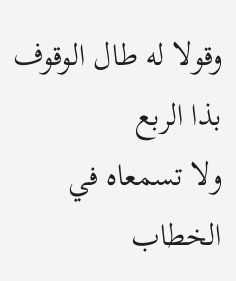وقولا له طال الوقوف بذا الربع
ولا تسمعاه في الخطاب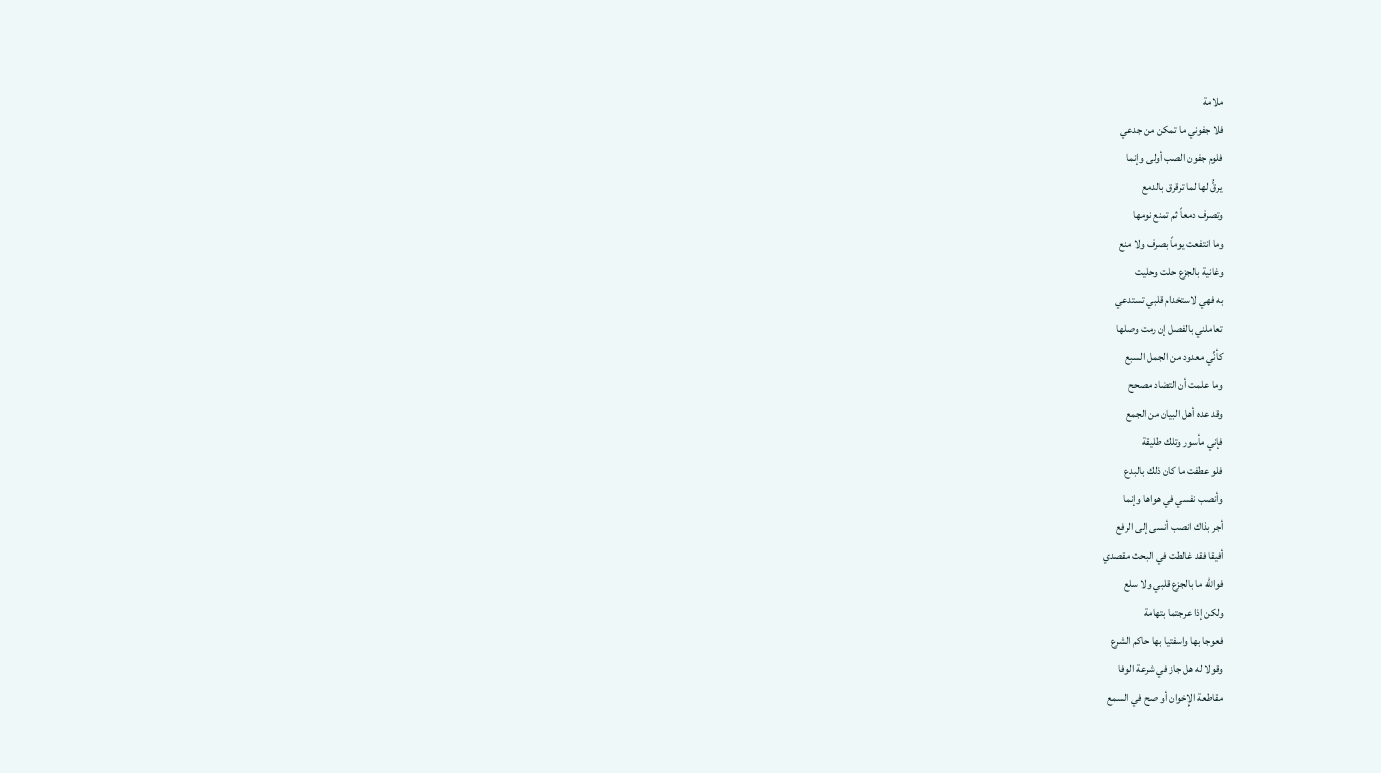ملامة
فلا جفوني ما تمكن من جدعي
فلوم جفون الصب أولى وإنما
يرقُّ لها لما ترقرق بالدمع
وتصرف دمعاً ثم تمنع نومها
وما انتفعت يوماً بصرف ولا منع
وغانية بالجزع حلت وحليت
به فهي لاستخدام قلبي تستدعي
تعاملني بالفصل إن رمت وصلها
كأنِّي معدود من الجمل السبع
وما علمت أن التضاد مصحح
وقد عده أهل البيان من الجمع
فإني مأسور وتلك طليقة
فلو عطفت ما كان ذلك بالبدع
وأنصب نفسي في هواها وإنما
أجر بذاك انصب أنسى إلى الرفع
أفيقا فقد غالطت في البحث مقصدي
فواللّه ما بالجزع قلبي ولا سلع
ولكن إذا عرجتما بتهامة
فعوجا بها واسفتيا بها حاكم الشرع
وقولا له هل جاز في شرعة الوفا
مقاطعة الإِخوان أو صح في السمع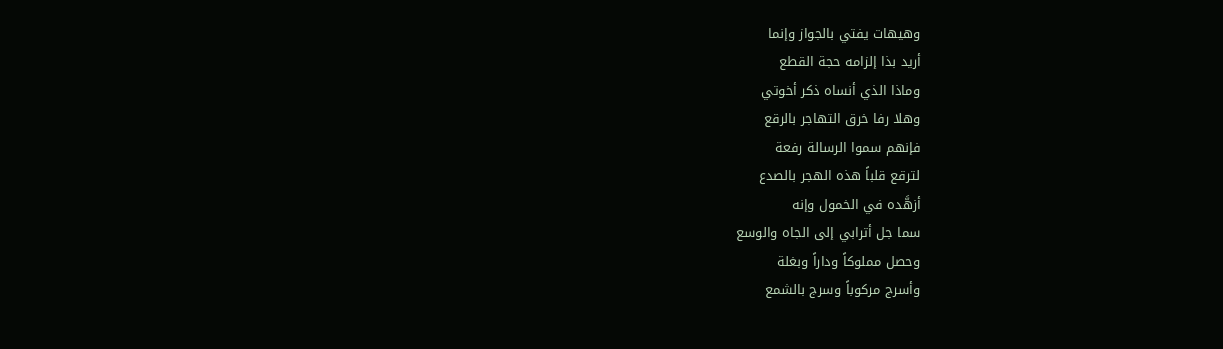وهيهات يفتي بالجواز وإنما
أريد بذا إلزامه حجة القطع
وماذا الذي أنساه ذكر أخوتي
وهلا رفا خرق التهاجر بالرقع
فإنهم سموا الرسالة رفعة
لترقع قلباً هذه الهجر بالصدع
أزهَّده في الخمول وإنه
سما جل أترابي إلى الجاه والوسع
وحصل مملوكاً وداراً وبغلة
وأسرج مركوباً وسرج بالشمع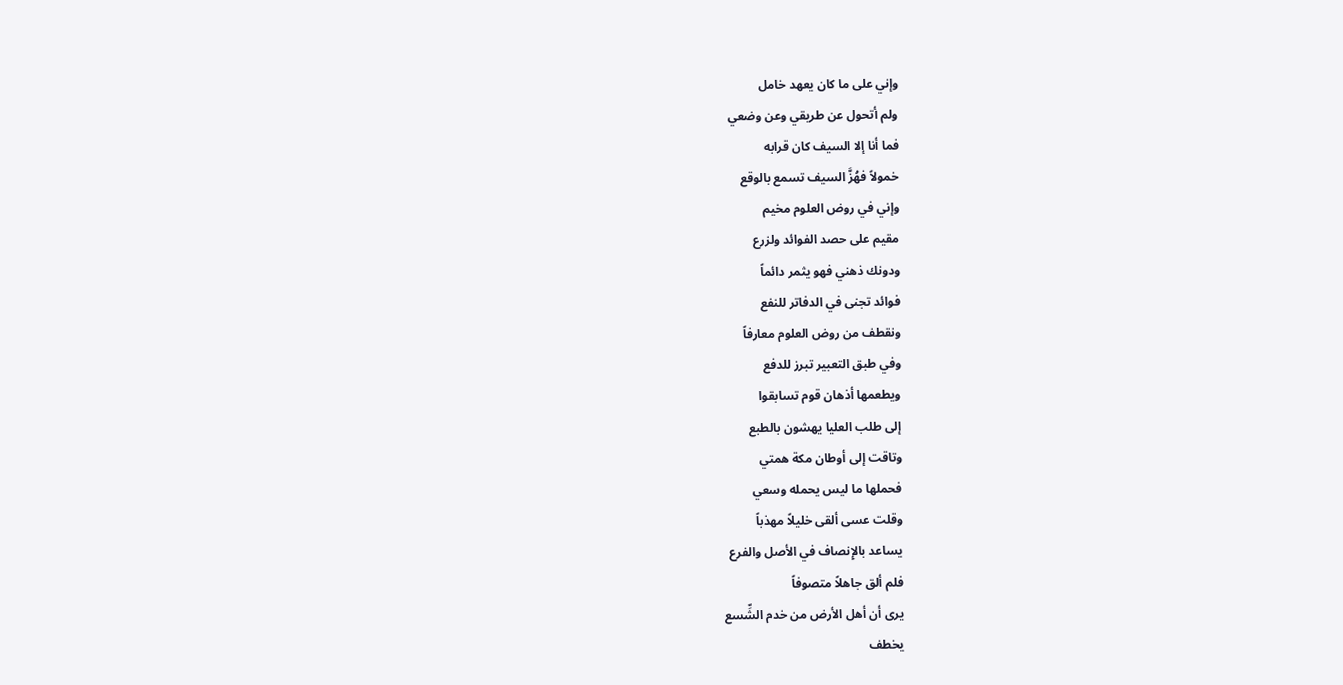وإني على ما كان يعهد خامل
ولم أتحول عن طريقي وعن وضعي
فما أنا إلا السيف كان قرابه
خمولاً فهُزَّ السيف تسمع بالوقع
وإني في روض العلوم مخيم
مقيم على حصد الفوائد ولزرع
ودونك ذهني فهو يثمر دائماً
فوائد تجنى في الدفاتر للنفع
ونقطف من روض العلوم معارفاً
وفي طبق التعبير تبرز للدفع
ويطعمها أذهان قوم تسابقوا
إلى طلب العليا يهشون بالطبع
وتاقت إلى أوطان مكة همتي
فحملها ما ليس يحمله وسعي
وقلت عسى ألقى خليلاً مهذباً
يساعد بالإِنصاف في الأصل والفرع
فلم ألق جاهلاً متصوفاً
يرى أن أهل الأرض من خدم الشِّسع
يخطف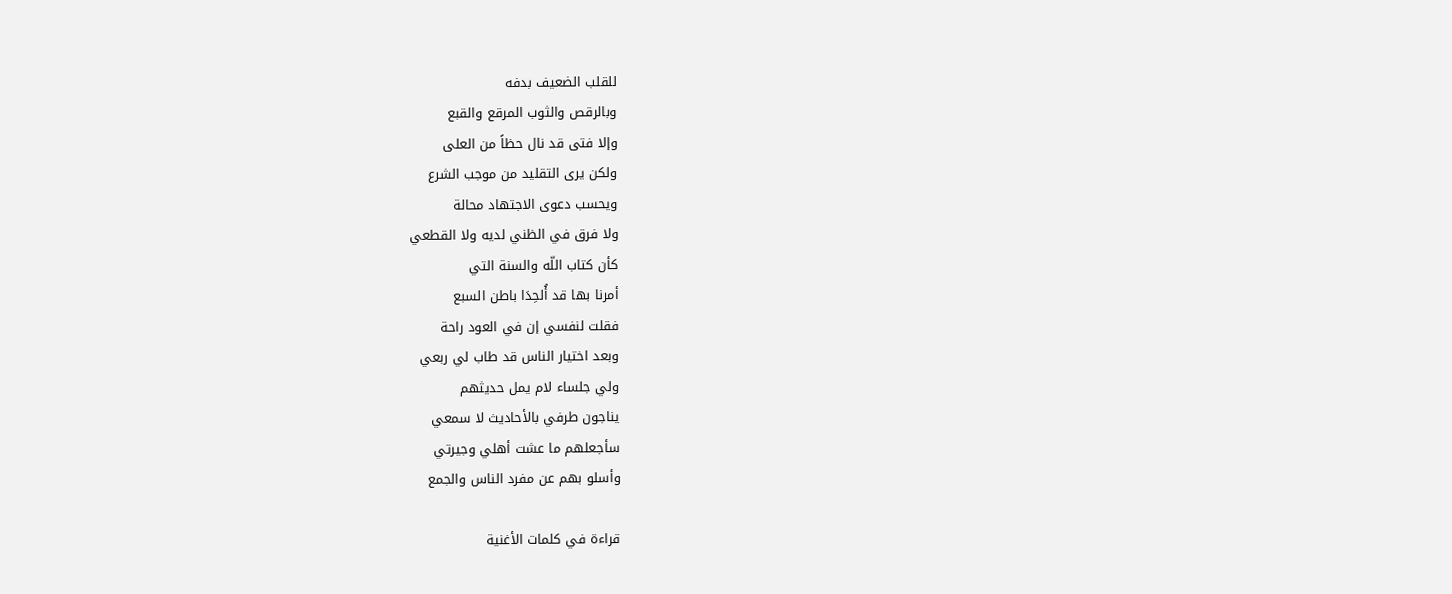للقلب الضعيف بدفه
وبالرقص والثوب المرقع والقبع
وإلا فتى قد نال حظاً من العلى
ولكن يرى التقليد من موجب الشرع
ويحسب دعوى الاجتهاد محالة
ولا فرق في الظني لديه ولا القطعي
كأن كتاب اللّه والسنة التي
أمرنا بها قد أُلحِدَا باطن السبع
فقلت لنفسي إن في العود راحة
وبعد اختيار الناس قد طاب لي ربعي
ولي جلساء لام يمل حديثهم
يناجون طرفي بالأحاديث لا سمعي
سأجعلهم ما عشت أهلي وجيرتي
وأسلو بهم عن مفرد الناس والجمع

قراءة في كلمات الأغنية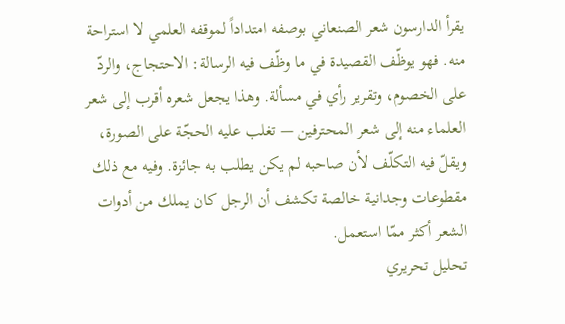يقرأ الدارسون شعر الصنعاني بوصفه امتداداً لموقفه العلمي لا استراحة منه. فهو يوظّف القصيدة في ما وظّف فيه الرسالة: الاحتجاج، والردّ على الخصوم، وتقرير رأي في مسألة. وهذا يجعل شعره أقرب إلى شعر العلماء منه إلى شعر المحترفين — تغلب عليه الحجّة على الصورة، ويقلّ فيه التكلّف لأن صاحبه لم يكن يطلب به جائزة. وفيه مع ذلك مقطوعات وجدانية خالصة تكشف أن الرجل كان يملك من أدوات الشعر أكثر ممّا استعمل.
تحليل تحريري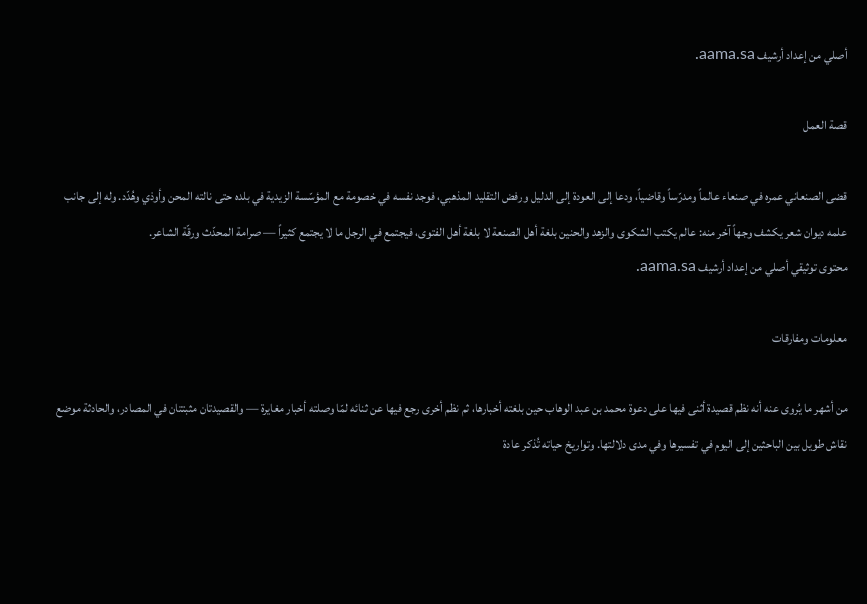أصلي من إعداد أرشيف aama.sa.

قصة العمل

قضى الصنعاني عمره في صنعاء عالماً ومدرّساً وقاضياً، ودعا إلى العودة إلى الدليل ورفض التقليد المذهبي، فوجد نفسه في خصومة مع المؤسّسة الزيدية في بلده حتى نالته المحن وأوذي وهُدّد. وله إلى جانب علمه ديوان شعر يكشف وجهاً آخر منه: عالم يكتب الشكوى والزهد والحنين بلغة أهل الصنعة لا بلغة أهل الفتوى، فيجتمع في الرجل ما لا يجتمع كثيراً — صرامة المحدّث ورقّة الشاعر.
محتوى توثيقي أصلي من إعداد أرشيف aama.sa.

معلومات ومفارقات

من أشهر ما يُروى عنه أنه نظم قصيدة أثنى فيها على دعوة محمد بن عبد الوهاب حين بلغته أخبارها، ثم نظم أخرى رجع فيها عن ثنائه لمّا وصلته أخبار مغايرة — والقصيدتان مثبتتان في المصادر، والحادثة موضع نقاش طويل بين الباحثين إلى اليوم في تفسيرها وفي مدى دلالتها. وتواريخ حياته تُذكر عادة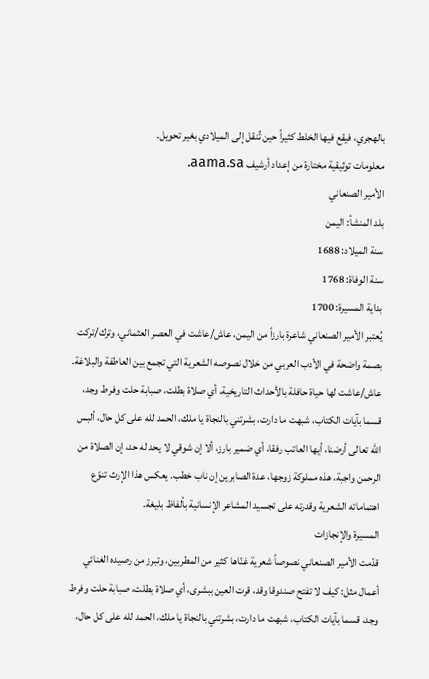بالهجري، فيقع فيها الخلط كثيراً حين تُنقل إلى الميلادي بغير تحويل.
معلومات توثيقية مختارة من إعداد أرشيف aama.sa.
الأمير الصنعاني
بلد المنشأ: اليمن
سنة الميلاد: 1688
سنة الوفاة: 1768
بداية المسيرة: 1700
يُعتبر الأمير الصنعاني شاعرة بارزاً من اليمن، عاش/عاشت في العصر العثماني، وترك/تركت بصمة واضحة في الأدب العربي من خلال نصوصه الشعرية التي تجمع بين العاطفة والبلاغة. عاش/عاشت لها حياة حافلة بالأحداث التاريخية، أي صلاة بطلت، صبابة حلت وفرط وجد، قسما بآيات الكتاب، شبهت ما دارت، بشرتني بالنجاة يا ملك، الحمد لله على كل حال، ألبس الله تعالى أرضنا، أيها العاتب رفقا، أي ضمير بارز، ألا إن شوقي لا يحد له حد، إن الصلاة من الرحمن واجبة، هذه مملوكة زوجها، عدة الصابرين إن ناب خطب. يعكس هذا الإرث تنوّع اهتماماته الشعرية وقدرته على تجسيد المشاعر الإنسانية بألفاظ بليغة.
المسيرة والإنجازات
قدّمت الأمير الصنعاني نصوصاً شعرية غنّاها كثير من المطربين، وتبرز من رصيده الغنائي أعمال مثل: كيف لا تفتح صندوقا وقد، قرت العين ببشرى، أي صلاة بطلت، صبابة حلت وفرط وجد، قسما بآيات الكتاب، شبهت ما دارت، بشرتني بالنجاة يا ملك، الحمد لله على كل حال،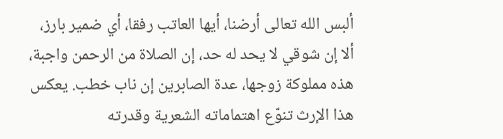ألبس الله تعالى أرضنا، أيها العاتب رفقا، أي ضمير بارز، ألا إن شوقي لا يحد له حد، إن الصلاة من الرحمن واجبة، هذه مملوكة زوجها، عدة الصابرين إن ناب خطب. يعكس هذا الإرث تنوّع اهتماماته الشعرية وقدرته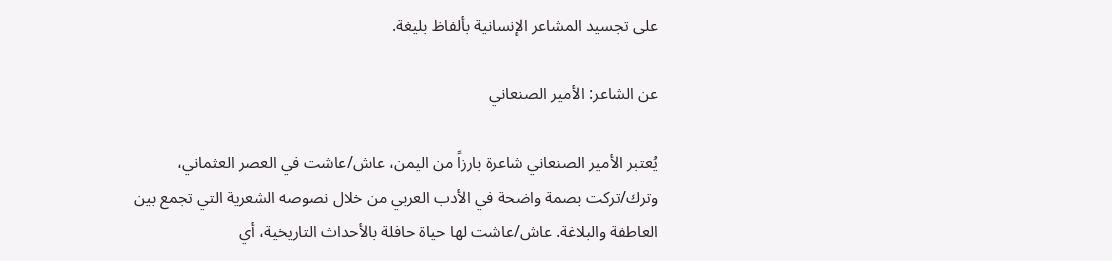على تجسيد المشاعر الإنسانية بألفاظ بليغة.

عن الشاعر: الأمير الصنعاني

يُعتبر الأمير الصنعاني شاعرة بارزاً من اليمن، عاش/عاشت في العصر العثماني، وترك/تركت بصمة واضحة في الأدب العربي من خلال نصوصه الشعرية التي تجمع بين العاطفة والبلاغة. عاش/عاشت لها حياة حافلة بالأحداث التاريخية، أي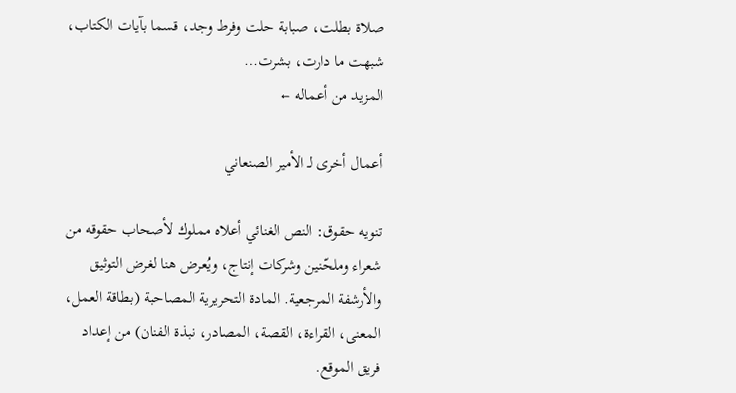صلاة بطلت، صبابة حلت وفرط وجد، قسما بآيات الكتاب، شبهت ما دارت، بشرت…
المزيد من أعماله ←

أعمال أخرى لـ الأمير الصنعاني

تنويه حقوق: النص الغنائي أعلاه مملوك لأصحاب حقوقه من شعراء وملحّنين وشركات إنتاج، ويُعرض هنا لغرض التوثيق والأرشفة المرجعية. المادة التحريرية المصاحبة (بطاقة العمل، المعنى، القراءة، القصة، المصادر، نبذة الفنان) من إعداد فريق الموقع.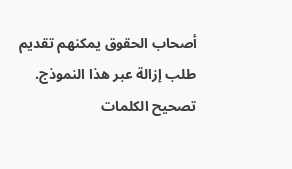أصحاب الحقوق يمكنهم تقديم طلب إزالة عبر هذا النموذج.
تصحيح الكلمات